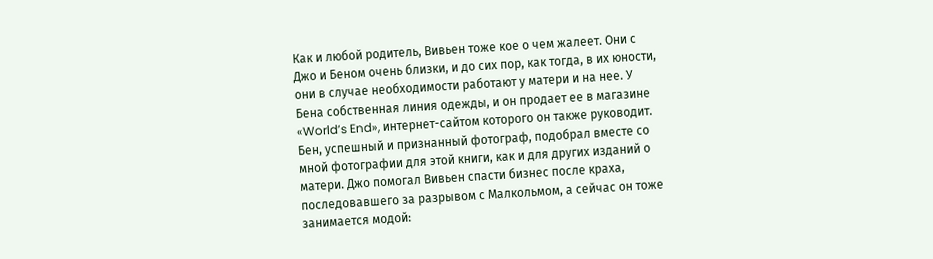Как и любой родитель, Вивьен тоже кое о чем жалеет. Они с Джо и Беном очень близки, и до сих пор, как тогда, в их юности, они в случае необходимости работают у матери и на нее. У Бена собственная линия одежды, и он продает ее в магазине «World’s End», интернет-сайтом которого он также руководит. Бен, успешный и признанный фотограф, подобрал вместе со мной фотографии для этой книги, как и для других изданий о матери. Джо помогал Вивьен спасти бизнес после краха, последовавшего за разрывом с Малкольмом, а сейчас он тоже занимается модой: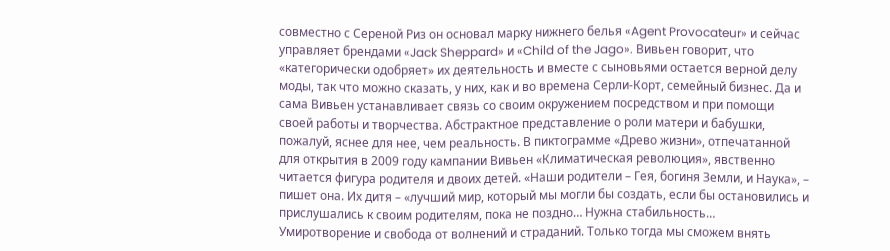совместно с Сереной Риз он основал марку нижнего белья «Agent Provocateur» и сейчас управляет брендами «Jack Sheppard» и «Child of the Jago». Вивьен говорит, что «категорически одобряет» их деятельность и вместе с сыновьями остается верной делу моды, так что можно сказать, у них, как и во времена Серли-Корт, семейный бизнес. Да и сама Вивьен устанавливает связь со своим окружением посредством и при помощи своей работы и творчества. Абстрактное представление о роли матери и бабушки, пожалуй, яснее для нее, чем реальность. В пиктограмме «Древо жизни», отпечатанной для открытия в 2009 году кампании Вивьен «Климатическая революция», явственно читается фигура родителя и двоих детей. «Наши родители – Гея, богиня Земли, и Наука», – пишет она. Их дитя – «лучший мир, который мы могли бы создать, если бы остановились и прислушались к своим родителям, пока не поздно… Нужна стабильность… Умиротворение и свобода от волнений и страданий. Только тогда мы сможем внять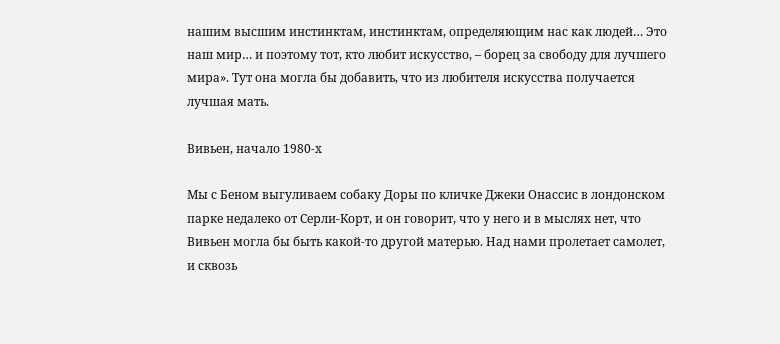нашим высшим инстинктам, инстинктам, определяющим нас как людей… Это наш мир… и поэтому тот, кто любит искусство, – борец за свободу для лучшего мира». Тут она могла бы добавить, что из любителя искусства получается лучшая мать.

Вивьен, начало 1980-х

Мы с Беном выгуливаем собаку Доры по кличке Джеки Онассис в лондонском парке недалеко от Серли-Корт, и он говорит, что у него и в мыслях нет, что Вивьен могла бы быть какой-то другой матерью. Над нами пролетает самолет, и сквозь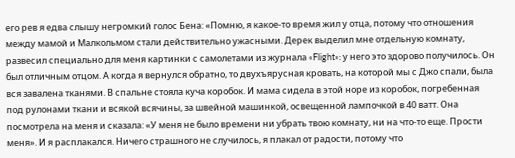его рев я едва слышу негромкий голос Бена: «Помню, я какое-то время жил у отца, потому что отношения между мамой и Малкольмом стали действительно ужасными. Дерек выделил мне отдельную комнату, развесил специально для меня картинки с самолетами из журнала «Flight»: у него это здорово получилось. Он был отличным отцом. А когда я вернулся обратно, то двухъярусная кровать, на которой мы с Джо спали, была вся завалена тканями. В спальне стояла куча коробок. И мама сидела в этой норе из коробок, погребенная под рулонами ткани и всякой всячины, за швейной машинкой, освещенной лампочкой в 40 ватт. Она посмотрела на меня и сказала: «У меня не было времени ни убрать твою комнату, ни на что-то еще. Прости меня». И я расплакался. Ничего страшного не случилось, я плакал от радости, потому что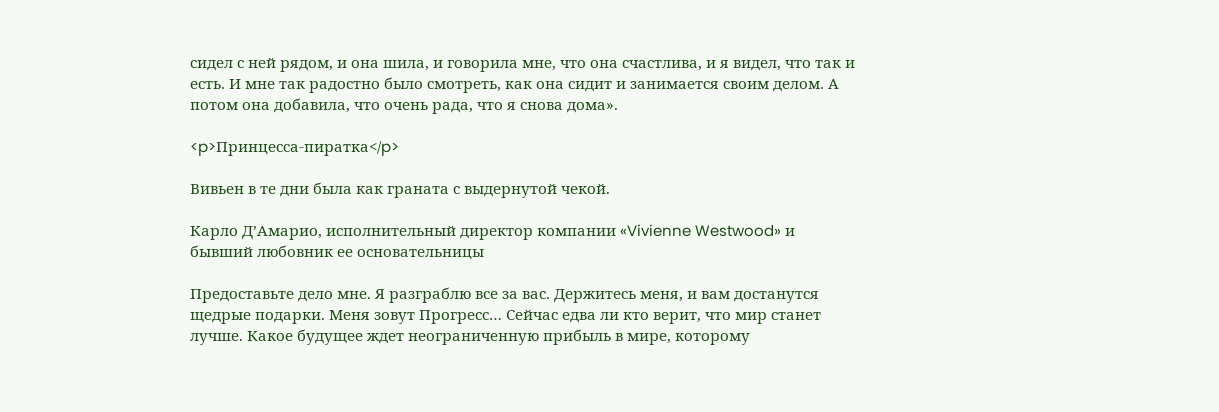сидел с ней рядом, и она шила, и говорила мне, что она счастлива, и я видел, что так и есть. И мне так радостно было смотреть, как она сидит и занимается своим делом. А потом она добавила, что очень рада, что я снова дома».

<p>Принцесса-пиратка</p>

Вивьен в те дни была как граната с выдернутой чекой.

Карло Д’Амарио, исполнительный директор компании «Vivienne Westwood» и бывший любовник ее основательницы

Предоставьте дело мне. Я разграблю все за вас. Держитесь меня, и вам достанутся щедрые подарки. Меня зовут Прогресс… Сейчас едва ли кто верит, что мир станет лучше. Какое будущее ждет неограниченную прибыль в мире, которому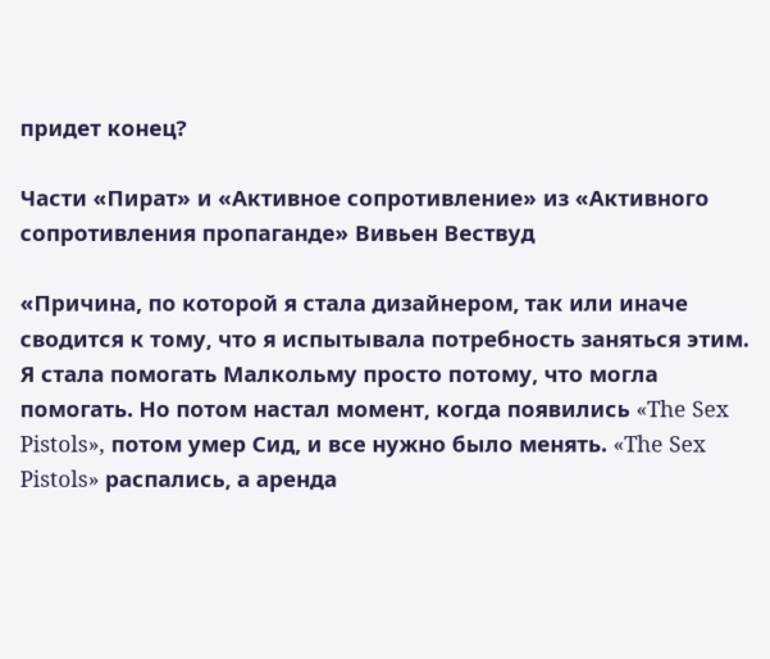придет конец?

Части «Пират» и «Активное сопротивление» из «Активного сопротивления пропаганде» Вивьен Вествуд

«Причина, по которой я стала дизайнером, так или иначе сводится к тому, что я испытывала потребность заняться этим. Я стала помогать Малкольму просто потому, что могла помогать. Но потом настал момент, когда появились «The Sex Pistols», потом умер Сид, и все нужно было менять. «The Sex Pistols» распались, а аренда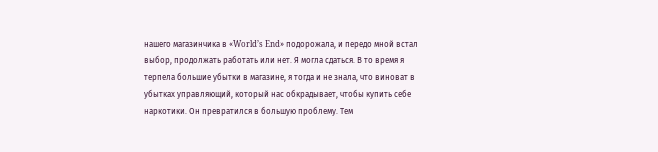нашего магазинчика в «World’s End» подорожала, и передо мной встал выбор, продолжать работать или нет. Я могла сдаться. В то время я терпела большие убытки в магазине, я тогда и не знала, что виноват в убытках управляющий, который нас обкрадывает, чтобы купить себе наркотики. Он превратился в большую проблему. Тем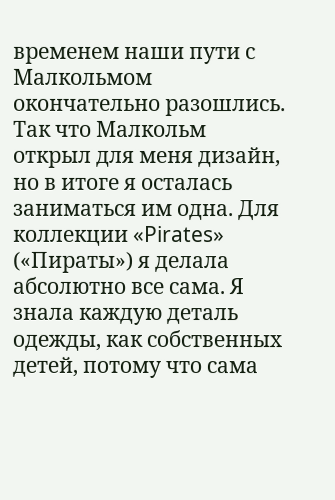временем наши пути с Малкольмом окончательно разошлись. Так что Малкольм открыл для меня дизайн, но в итоге я осталась заниматься им одна. Для коллекции «Pirates» («Пираты») я делала абсолютно все сама. Я знала каждую деталь одежды, как собственных детей, потому что сама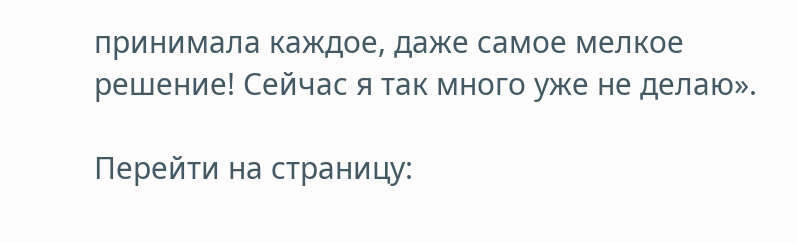принимала каждое, даже самое мелкое решение! Сейчас я так много уже не делаю».

Перейти на страницу: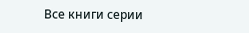Все книги серии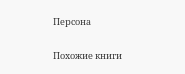Персона

Похожие книги